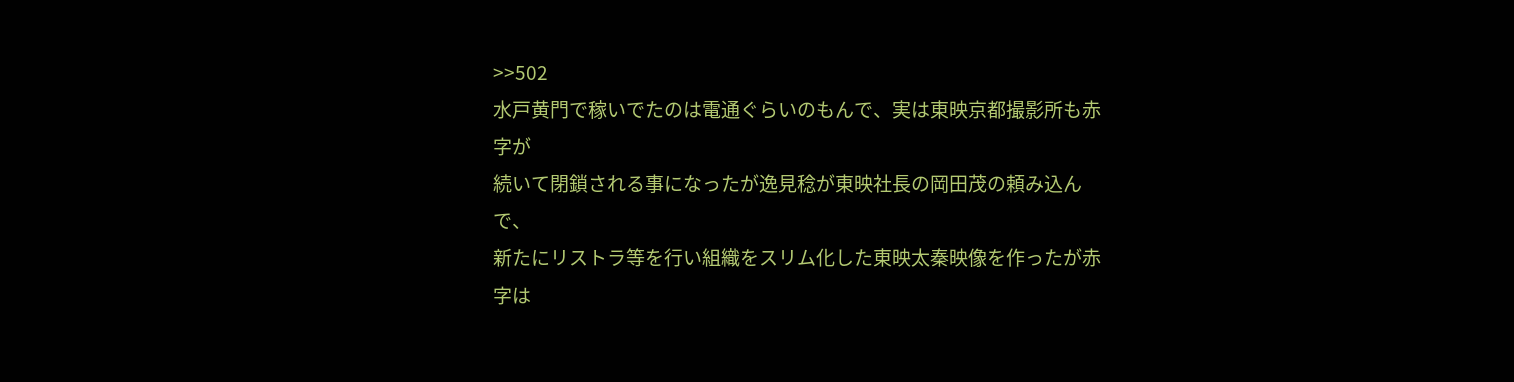>>502
水戸黄門で稼いでたのは電通ぐらいのもんで、実は東映京都撮影所も赤字が
続いて閉鎖される事になったが逸見稔が東映社長の岡田茂の頼み込んで、
新たにリストラ等を行い組織をスリム化した東映太秦映像を作ったが赤字は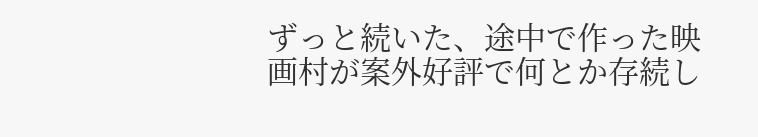ずっと続いた、途中で作った映画村が案外好評で何とか存続し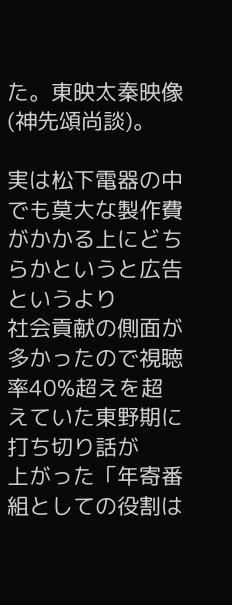た。東映太秦映像(神先頌尚談)。

実は松下電器の中でも莫大な製作費がかかる上にどちらかというと広告というより
社会貢献の側面が多かったので視聴率40%超えを超えていた東野期に打ち切り話が
上がった「年寄番組としての役割は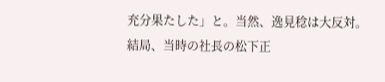充分果たした」と。当然、逸見稔は大反対。
結局、当時の社長の松下正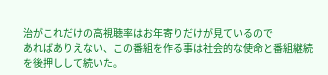治がこれだけの高視聴率はお年寄りだけが見ているので
あればありえない、この番組を作る事は社会的な使命と番組継続を後押しして続いた。